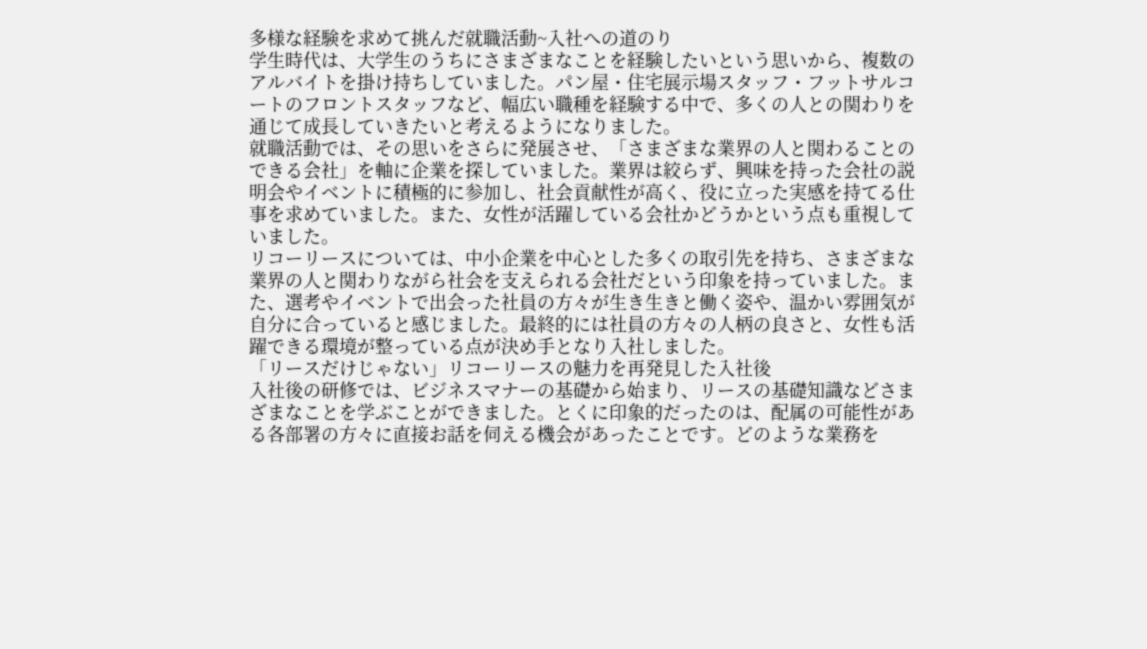多様な経験を求めて挑んだ就職活動~入社への道のり
学生時代は、大学生のうちにさまざまなことを経験したいという思いから、複数のアルバイトを掛け持ちしていました。パン屋・住宅展示場スタッフ・フットサルコートのフロントスタッフなど、幅広い職種を経験する中で、多くの人との関わりを通じて成長していきたいと考えるようになりました。
就職活動では、その思いをさらに発展させ、「さまざまな業界の人と関わることのできる会社」を軸に企業を探していました。業界は絞らず、興味を持った会社の説明会やイベントに積極的に参加し、社会貢献性が高く、役に立った実感を持てる仕事を求めていました。また、女性が活躍している会社かどうかという点も重視していました。
リコーリースについては、中小企業を中心とした多くの取引先を持ち、さまざまな業界の人と関わりながら社会を支えられる会社だという印象を持っていました。また、選考やイベントで出会った社員の方々が生き生きと働く姿や、温かい雰囲気が自分に合っていると感じました。最終的には社員の方々の人柄の良さと、女性も活躍できる環境が整っている点が決め手となり入社しました。
「リースだけじゃない」リコーリースの魅力を再発見した入社後
入社後の研修では、ビジネスマナーの基礎から始まり、リースの基礎知識などさまざまなことを学ぶことができました。とくに印象的だったのは、配属の可能性がある各部署の方々に直接お話を伺える機会があったことです。どのような業務を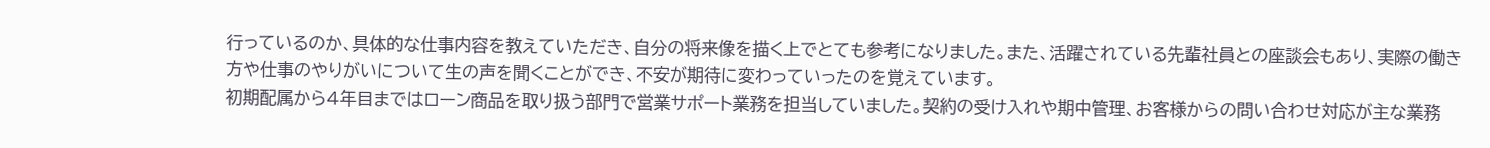行っているのか、具体的な仕事内容を教えていただき、自分の将来像を描く上でとても参考になりました。また、活躍されている先輩社員との座談会もあり、実際の働き方や仕事のやりがいについて生の声を聞くことができ、不安が期待に変わっていったのを覚えています。
初期配属から4年目まではローン商品を取り扱う部門で営業サポート業務を担当していました。契約の受け入れや期中管理、お客様からの問い合わせ対応が主な業務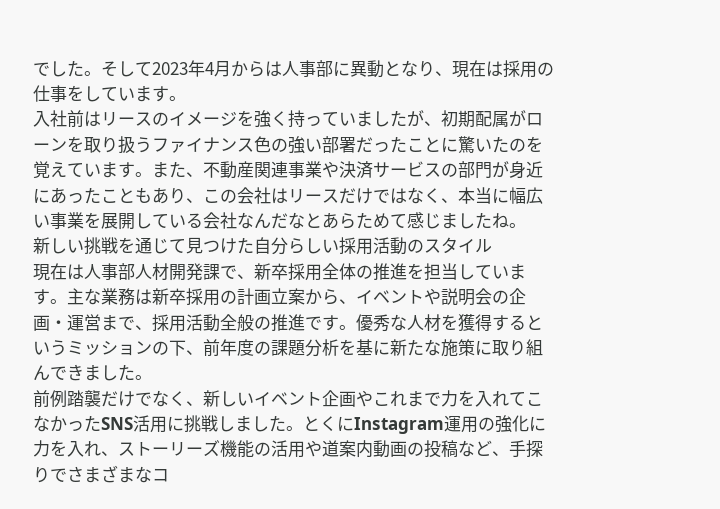でした。そして2023年4月からは人事部に異動となり、現在は採用の仕事をしています。
入社前はリースのイメージを強く持っていましたが、初期配属がローンを取り扱うファイナンス色の強い部署だったことに驚いたのを覚えています。また、不動産関連事業や決済サービスの部門が身近にあったこともあり、この会社はリースだけではなく、本当に幅広い事業を展開している会社なんだなとあらためて感じましたね。
新しい挑戦を通じて見つけた自分らしい採用活動のスタイル
現在は人事部人材開発課で、新卒採用全体の推進を担当しています。主な業務は新卒採用の計画立案から、イベントや説明会の企画・運営まで、採用活動全般の推進です。優秀な人材を獲得するというミッションの下、前年度の課題分析を基に新たな施策に取り組んできました。
前例踏襲だけでなく、新しいイベント企画やこれまで力を入れてこなかったSNS活用に挑戦しました。とくにInstagram運用の強化に力を入れ、ストーリーズ機能の活用や道案内動画の投稿など、手探りでさまざまなコ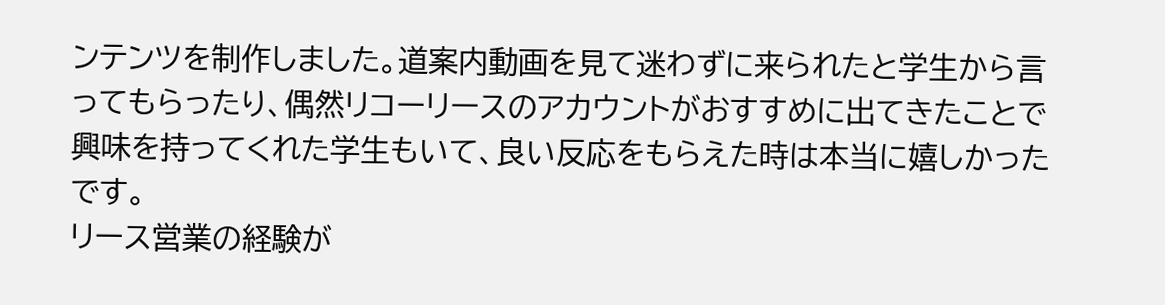ンテンツを制作しました。道案内動画を見て迷わずに来られたと学生から言ってもらったり、偶然リコーリースのアカウントがおすすめに出てきたことで興味を持ってくれた学生もいて、良い反応をもらえた時は本当に嬉しかったです。
リース営業の経験が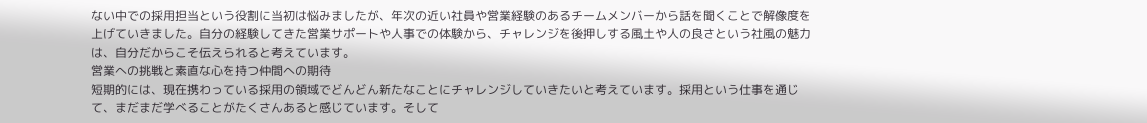ない中での採用担当という役割に当初は悩みましたが、年次の近い社員や営業経験のあるチームメンバーから話を聞くことで解像度を上げていきました。自分の経験してきた営業サポートや人事での体験から、チャレンジを後押しする風土や人の良さという社風の魅力は、自分だからこそ伝えられると考えています。
営業への挑戦と素直な心を持つ仲間への期待
短期的には、現在携わっている採用の領域でどんどん新たなことにチャレンジしていきたいと考えています。採用という仕事を通じて、まだまだ学べることがたくさんあると感じています。そして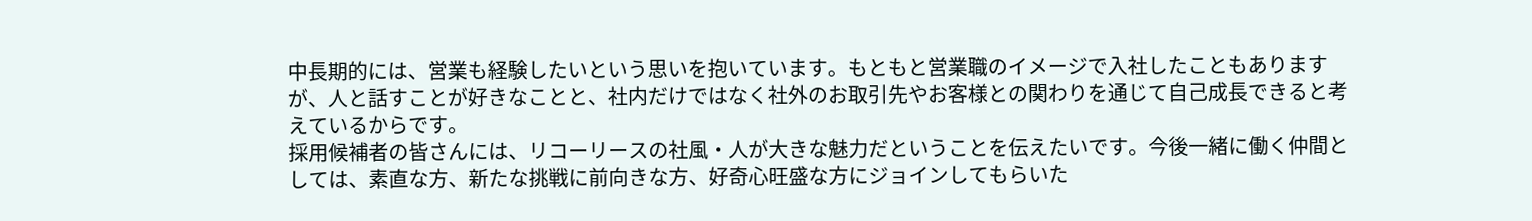中長期的には、営業も経験したいという思いを抱いています。もともと営業職のイメージで入社したこともありますが、人と話すことが好きなことと、社内だけではなく社外のお取引先やお客様との関わりを通じて自己成長できると考えているからです。
採用候補者の皆さんには、リコーリースの社風・人が大きな魅力だということを伝えたいです。今後一緒に働く仲間としては、素直な方、新たな挑戦に前向きな方、好奇心旺盛な方にジョインしてもらいた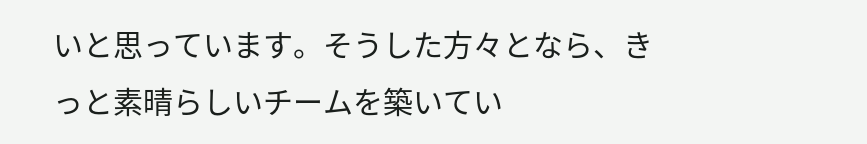いと思っています。そうした方々となら、きっと素晴らしいチームを築いてい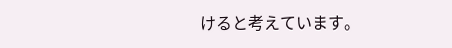けると考えています。